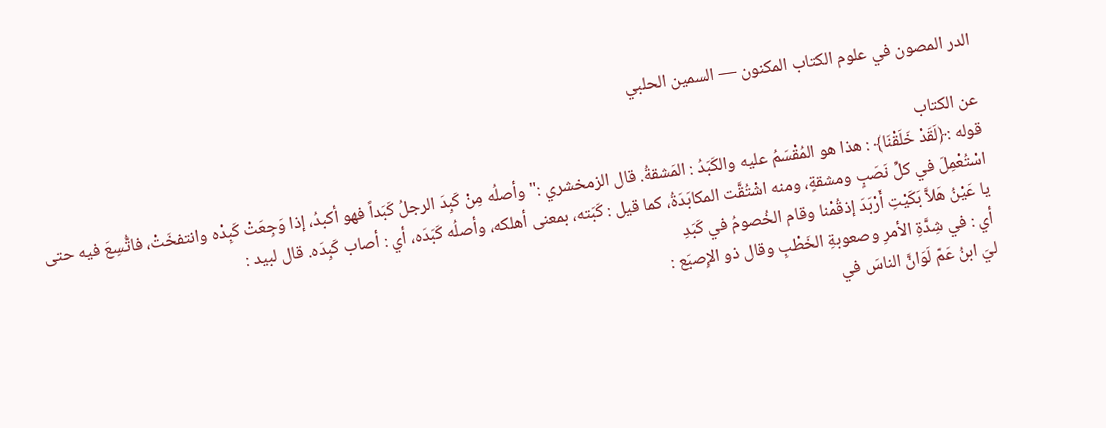الدر المصون في علوم الكتاب المكنون — السمين الحلبي

عن الكتاب
قوله :﴿لَقَدْ خَلَقْنَا﴾ : هذا هو المُقْسَمُ عليه والكَبَدُ : المَشقةُ. قال الزمخشري :" وأصلُه مِنْ كَبِدَ الرجلُ كَبَداً فهو أكبدُ، إذا وَجِعَتْ كَبِدْه وانتفخَتْ، فاتُّسِعَ فيه حتى اسْتُعْمِلَ في كلِّ نَصَبٍ ومشقةٍ، ومنه اشْتُقَّت المكابَدَةُ، كما قيل : كَبَته، بمعنى أهلكه، وأصلُه كَبَدَه، أي : أصاب كَبِدَه. قال لبيد :
يا عَيْنُ هَلاَّ بَكَيْتِ أَرْبَدَ إذقُمْنا وقام الخُصومُ في كَبَدِ
أي : في شِدَّةِ الأمرِ وصعوبةِ الخَطْبِ وقال ذو الإِصبَع :
ليَ ابنُ عَمّ لَوَانَّ الناسَ في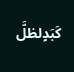كَبَدٍلظلَّ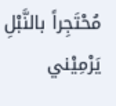مُحْتَجِراً بالنَّبْلِ يَرْمِيْني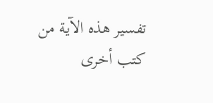تفسير هذه الآية من كتب أخرى